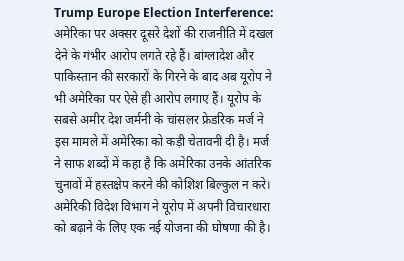Trump Europe Election Interference: अमेरिका पर अक्सर दूसरे देशों की राजनीति में दखल देने के गंभीर आरोप लगते रहे हैं। बांग्लादेश और पाकिस्तान की सरकारों के गिरने के बाद अब यूरोप ने भी अमेरिका पर ऐसे ही आरोप लगाए हैं। यूरोप के सबसे अमीर देश जर्मनी के चांसलर फ्रेडरिक मर्ज ने इस मामले में अमेरिका को कड़ी चेतावनी दी है। मर्ज ने साफ शब्दों में कहा है कि अमेरिका उनके आंतरिक चुनावों में हस्तक्षेप करने की कोशिश बिल्कुल न करे।
अमेरिकी विदेश विभाग ने यूरोप में अपनी विचारधारा को बढ़ाने के लिए एक नई योजना की घोषणा की है।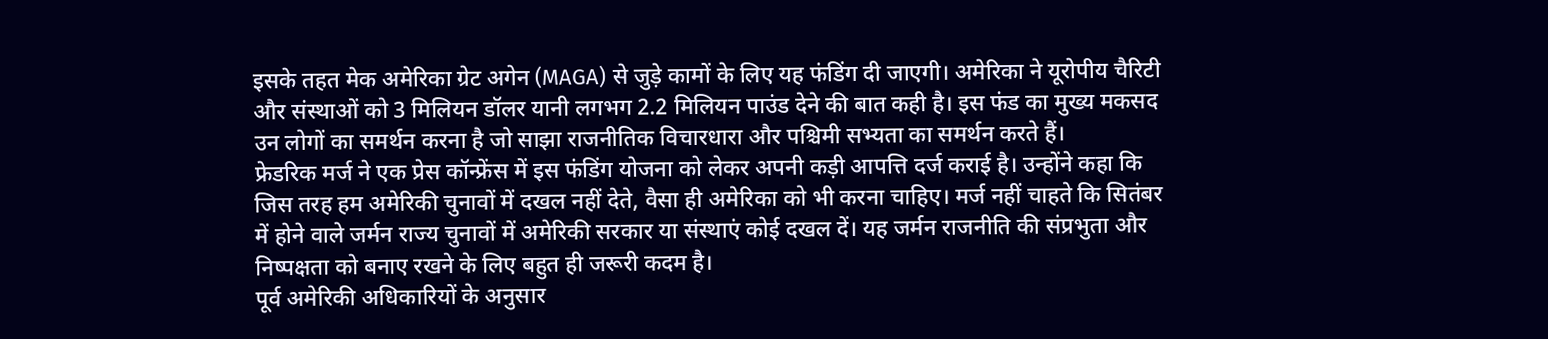इसके तहत मेक अमेरिका ग्रेट अगेन (MAGA) से जुड़े कामों के लिए यह फंडिंग दी जाएगी। अमेरिका ने यूरोपीय चैरिटी और संस्थाओं को 3 मिलियन डॉलर यानी लगभग 2.2 मिलियन पाउंड देने की बात कही है। इस फंड का मुख्य मकसद उन लोगों का समर्थन करना है जो साझा राजनीतिक विचारधारा और पश्चिमी सभ्यता का समर्थन करते हैं।
फ्रेडरिक मर्ज ने एक प्रेस कॉन्फ्रेंस में इस फंडिंग योजना को लेकर अपनी कड़ी आपत्ति दर्ज कराई है। उन्होंने कहा कि जिस तरह हम अमेरिकी चुनावों में दखल नहीं देते, वैसा ही अमेरिका को भी करना चाहिए। मर्ज नहीं चाहते कि सितंबर में होने वाले जर्मन राज्य चुनावों में अमेरिकी सरकार या संस्थाएं कोई दखल दें। यह जर्मन राजनीति की संप्रभुता और निष्पक्षता को बनाए रखने के लिए बहुत ही जरूरी कदम है।
पूर्व अमेरिकी अधिकारियों के अनुसार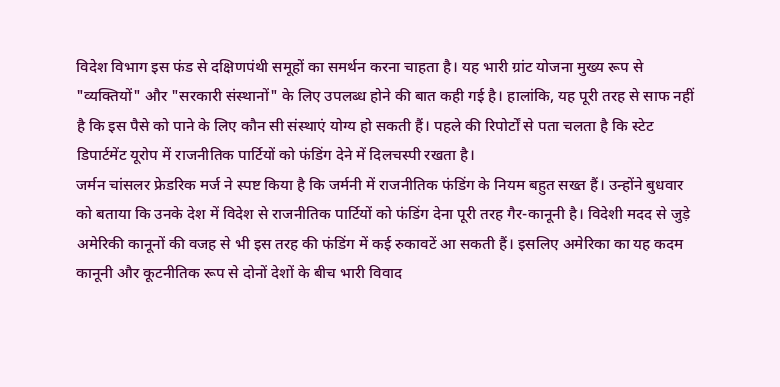विदेश विभाग इस फंड से दक्षिणपंथी समूहों का समर्थन करना चाहता है। यह भारी ग्रांट योजना मुख्य रूप से "व्यक्तियों" और "सरकारी संस्थानों" के लिए उपलब्ध होने की बात कही गई है। हालांकि, यह पूरी तरह से साफ नहीं है कि इस पैसे को पाने के लिए कौन सी संस्थाएं योग्य हो सकती हैं। पहले की रिपोर्टों से पता चलता है कि स्टेट डिपार्टमेंट यूरोप में राजनीतिक पार्टियों को फंडिंग देने में दिलचस्पी रखता है।
जर्मन चांसलर फ्रेडरिक मर्ज ने स्पष्ट किया है कि जर्मनी में राजनीतिक फंडिंग के नियम बहुत सख्त हैं। उन्होंने बुधवार को बताया कि उनके देश में विदेश से राजनीतिक पार्टियों को फंडिंग देना पूरी तरह गैर-कानूनी है। विदेशी मदद से जुड़े अमेरिकी कानूनों की वजह से भी इस तरह की फंडिंग में कई रुकावटें आ सकती हैं। इसलिए अमेरिका का यह कदम कानूनी और कूटनीतिक रूप से दोनों देशों के बीच भारी विवाद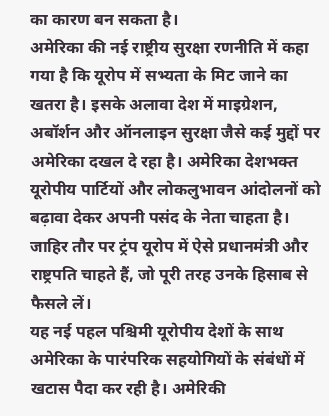का कारण बन सकता है।
अमेरिका की नई राष्ट्रीय सुरक्षा रणनीति में कहा गया है कि यूरोप में सभ्यता के मिट जाने का खतरा है। इसके अलावा देश में माइग्रेशन, अबॉर्शन और ऑनलाइन सुरक्षा जैसे कई मुद्दों पर अमेरिका दखल दे रहा है। अमेरिका देशभक्त यूरोपीय पार्टियों और लोकलुभावन आंदोलनों को बढ़ावा देकर अपनी पसंद के नेता चाहता है। जाहिर तौर पर ट्रंप यूरोप में ऐसे प्रधानमंत्री और राष्ट्रपति चाहते हैं, जो पूरी तरह उनके हिसाब से फैसले लें।
यह नई पहल पश्चिमी यूरोपीय देशों के साथ अमेरिका के पारंपरिक सहयोगियों के संबंधों में खटास पैदा कर रही है। अमेरिकी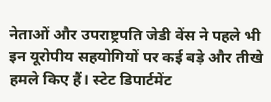नेताओं और उपराष्ट्रपति जेडी वेंस ने पहले भी इन यूरोपीय सहयोगियों पर कई बड़े और तीखे हमले किए हैं। स्टेट डिपार्टमेंट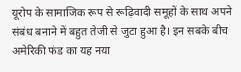यूरोप के सामाजिक रूप से रूढ़िवादी समूहों के साथ अपने संबंध बनाने में बहुत तेजी से जुटा हुआ है। इन सबके बीच अमेरिकी फंड का यह नया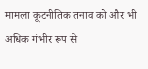मामला कूटनीतिक तनाव को और भी अधिक गंभीर रूप से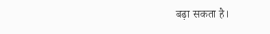बढ़ा सकता है।